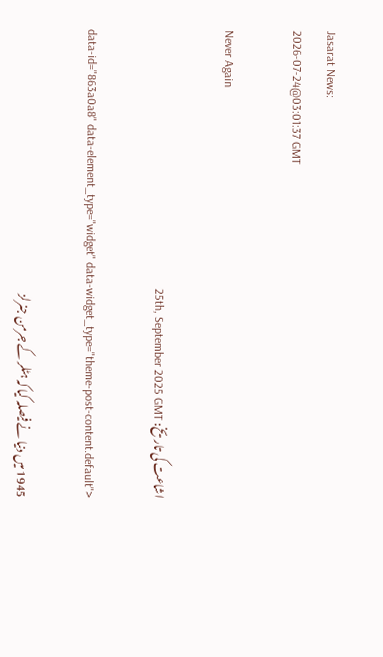Jasarat News:
2026-07-24@03:01:37 GMT

Never Again

اشاعت کی تاریخ: 25th, September 2025 GMT

data-id="863a0a8" data-element_type="widget" data-widget_type="theme-post-content.default">

1945 میں دنیا نے فیصلہ کیا کہ ہٹلر کے جرمن جنرلز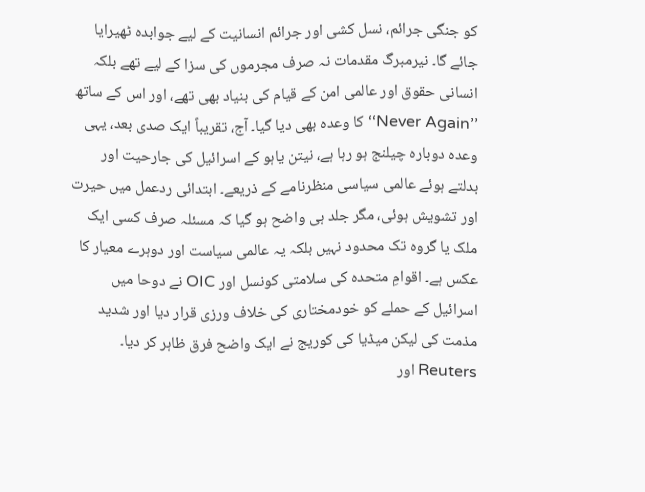کو جنگی جرائم، نسل کشی اور جرائم انسانیت کے لیے جوابدہ ٹھیرایا جائے گا۔ نیرمبرگ مقدمات نہ صرف مجرموں کی سزا کے لیے تھے بلکہ انسانی حقوق اور عالمی امن کے قیام کی بنیاد بھی تھے، اور اس کے ساتھ ’’Never Again‘‘ کا وعدہ بھی دیا گیا۔ آج، تقریباً ایک صدی بعد، یہی وعدہ دوبارہ چیلنج ہو رہا ہے، نیتن یاہو کے اسرائیل کی جارحیت اور بدلتے ہوئے عالمی سیاسی منظرنامے کے ذریعے۔ ابتدائی ردعمل میں حیرت اور تشویش ہوئی، مگر جلد ہی واضح ہو گیا کہ مسئلہ صرف کسی ایک ملک یا گروہ تک محدود نہیں بلکہ یہ عالمی سیاست اور دوہرے معیار کا عکس ہے۔ اقوامِ متحدہ کی سلامتی کونسل اور OIC نے دوحا میں اسرائیل کے حملے کو خودمختاری کی خلاف ورزی قرار دیا اور شدید مذمت کی لیکن میڈیا کی کوریج نے ایک واضح فرق ظاہر کر دیا۔ Reuters اور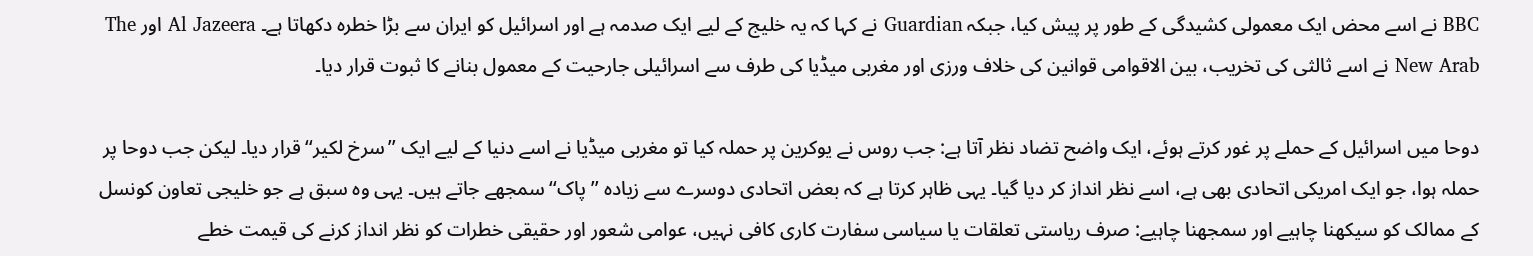BBC نے اسے محض ایک معمولی کشیدگی کے طور پر پیش کیا، جبکہ Guardian نے کہا کہ یہ خلیج کے لیے ایک صدمہ ہے اور اسرائیل کو ایران سے بڑا خطرہ دکھاتا ہے۔ Al Jazeera اور The New Arab نے اسے ثالثی کی تخریب، بین الاقوامی قوانین کی خلاف ورزی اور مغربی میڈیا کی طرف سے اسرائیلی جارحیت کے معمول بنانے کا ثبوت قرار دیا۔

دوحا میں اسرائیل کے حملے پر غور کرتے ہوئے، ایک واضح تضاد نظر آتا ہے: جب روس نے یوکرین پر حملہ کیا تو مغربی میڈیا نے اسے دنیا کے لیے ایک ’’سرخ لکیر‘‘ قرار دیا۔ لیکن جب دوحا پر حملہ ہوا، جو ایک امریکی اتحادی بھی ہے، اسے نظر انداز کر دیا گیا۔ یہی ظاہر کرتا ہے کہ بعض اتحادی دوسرے سے زیادہ ’’پاک‘‘ سمجھے جاتے ہیں۔ یہی وہ سبق ہے جو خلیجی تعاون کونسل کے ممالک کو سیکھنا چاہیے اور سمجھنا چاہیے: صرف ریاستی تعلقات یا سیاسی سفارت کاری کافی نہیں، عوامی شعور اور حقیقی خطرات کو نظر انداز کرنے کی قیمت خطے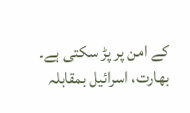کے امن پر پڑ سکتی ہے۔ بھارت، اسرائیل بمقابلہ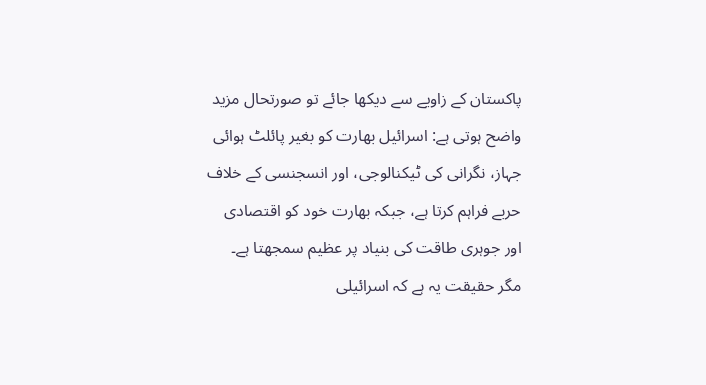پاکستان کے زاویے سے دیکھا جائے تو صورتحال مزید واضح ہوتی ہے: اسرائیل بھارت کو بغیر پائلٹ ہوائی جہاز، نگرانی کی ٹیکنالوجی، اور انسجنسی کے خلاف حربے فراہم کرتا ہے، جبکہ بھارت خود کو اقتصادی اور جوہری طاقت کی بنیاد پر عظیم سمجھتا ہے۔ مگر حقیقت یہ ہے کہ اسرائیلی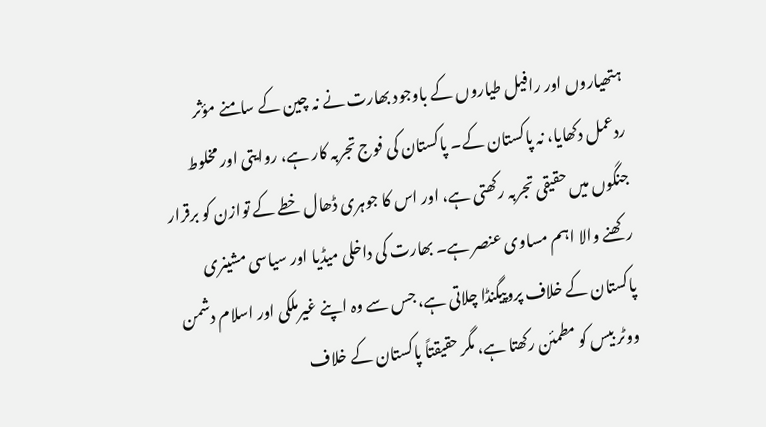ہتھیاروں اور رافیل طیاروں کے باوجود بھارت نے نہ چین کے سامنے مؤثر ردعمل دکھایا، نہ پاکستان کے۔ پاکستان کی فوج تجربہ کار ہے، روایتی اور مخلوط جنگوں میں حقیقی تجربہ رکھتی ہے، اور اس کا جوہری ڈھال خطے کے توازن کو برقرار رکھنے والا اہم مساوی عنصر ہے۔ بھارت کی داخلی میڈیا اور سیاسی مشینری پاکستان کے خلاف پروپیگنڈا چلاتی ہے، جس سے وہ اپنے غیرملکی اور اسلام دشمن ووٹر بیس کو مطمئن رکھتا ہے، مگر حقیقتاً پاکستان کے خلاف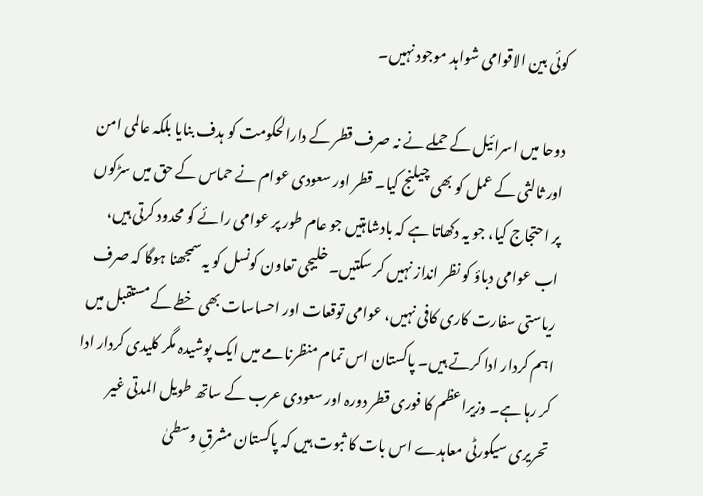کوئی بین الاقوامی شواہد موجود نہیں۔

دوحا میں اسرائیل کے حملے نے نہ صرف قطر کے دارالحکومت کو ہدف بنایا بلکہ عالمی امن اور ثالثی کے عمل کو بھی چیلنج کیا۔ قطر اور سعودی عوام نے حماس کے حق میں سڑکوں پر احتجاج کیا، جو یہ دکھاتا ہے کہ بادشاہتیں جو عام طور پر عوامی رائے کو محدود کرتی ہیں، اب عوامی دباؤ کو نظر انداز نہیں کر سکتیں۔ خلیجی تعاون کونسل کو یہ سمجھنا ہوگا کہ صرف ریاستی سفارت کاری کافی نہیں، عوامی توقعات اور احساسات بھی خطے کے مستقبل میں اہم کردار ادا کرتے ہیں۔ پاکستان اس تمام منظرنامے میں ایک پوشیدہ مگر کلیدی کردار ادا کر رہا ہے۔ وزیراعظم کا فوری قطر دورہ اور سعودی عرب کے ساتھ طویل المدتی غیر تحریری سیکورٹی معاہدے اس بات کا ثبوت ہیں کہ پاکستان مشرقِ وسطیٰ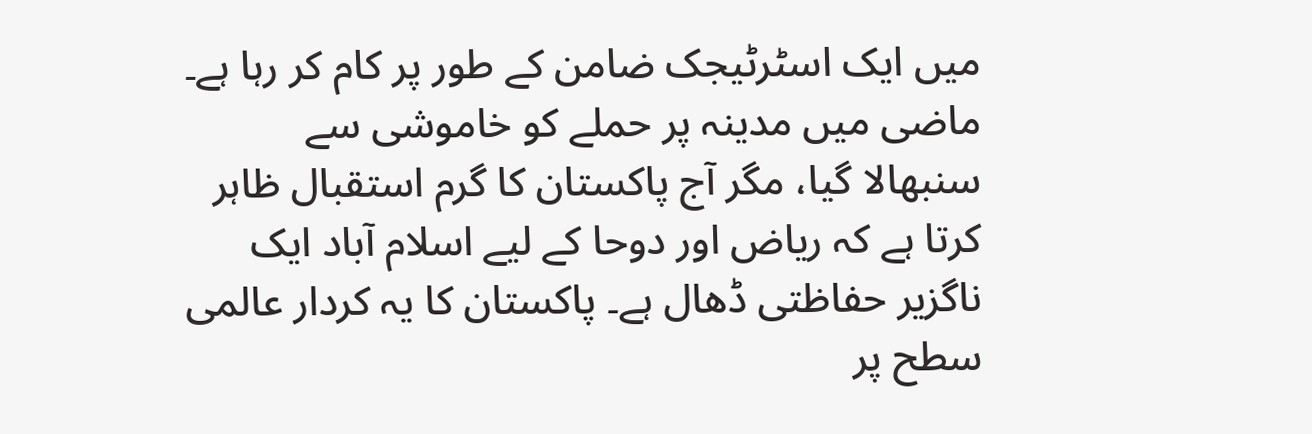میں ایک اسٹرٹیجک ضامن کے طور پر کام کر رہا ہے۔ ماضی میں مدینہ پر حملے کو خاموشی سے سنبھالا گیا، مگر آج پاکستان کا گرم استقبال ظاہر کرتا ہے کہ ریاض اور دوحا کے لیے اسلام آباد ایک ناگزیر حفاظتی ڈھال ہے۔ پاکستان کا یہ کردار عالمی سطح پر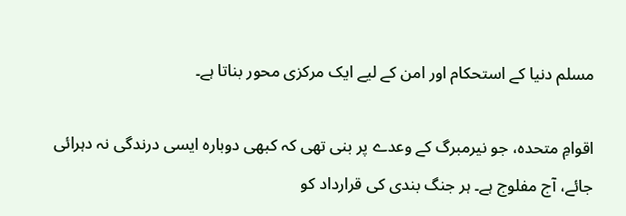مسلم دنیا کے استحکام اور امن کے لیے ایک مرکزی محور بناتا ہے۔

اقوامِ متحدہ، جو نیرمبرگ کے وعدے پر بنی تھی کہ کبھی دوبارہ ایسی درندگی نہ دہرائی جائے، آج مفلوج ہے۔ ہر جنگ بندی کی قرارداد کو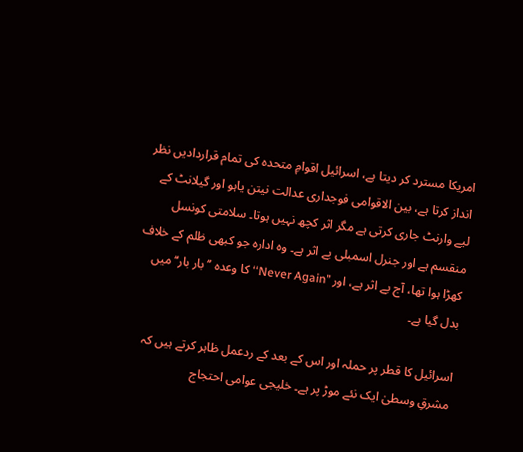امریکا مسترد کر دیتا ہے، اسرائیل اقوامِ متحدہ کی تمام قراردادیں نظر انداز کرتا ہے، بین الاقوامی فوجداری عدالت نیتن یاہو اور گیلانٹ کے لیے وارنٹ جاری کرتی ہے مگر اثر کچھ نہیں ہوتا۔ سلامتی کونسل منقسم ہے اور جنرل اسمبلی بے اثر ہے۔ وہ ادارہ جو کبھی ظلم کے خلاف کھڑا ہوا تھا، آج بے اثر ہے، اور ’’Never Again‘‘ کا وعدہ ’’بار بار‘‘ میں بدل گیا ہے۔

اسرائیل کا قطر پر حملہ اور اس کے بعد کے ردعمل ظاہر کرتے ہیں کہ مشرقِ وسطیٰ ایک نئے موڑ پر ہے۔ خلیجی عوامی احتجاج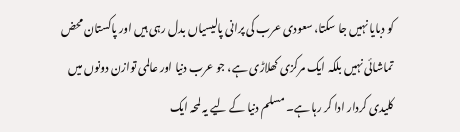کو دبایا نہیں جا سکتا، سعودی عرب کی پرانی پالیسیاں بدل رہی ہیں اور پاکستان محض تماشائی نہیں بلکہ ایک مرکزی کھلاڑی ہے، جو عرب دنیا اور عالمی توازن دونوں میں کلیدی کردار ادا کر رہا ہے۔ مسلم دنیا کے لیے یہ لمحہ ایک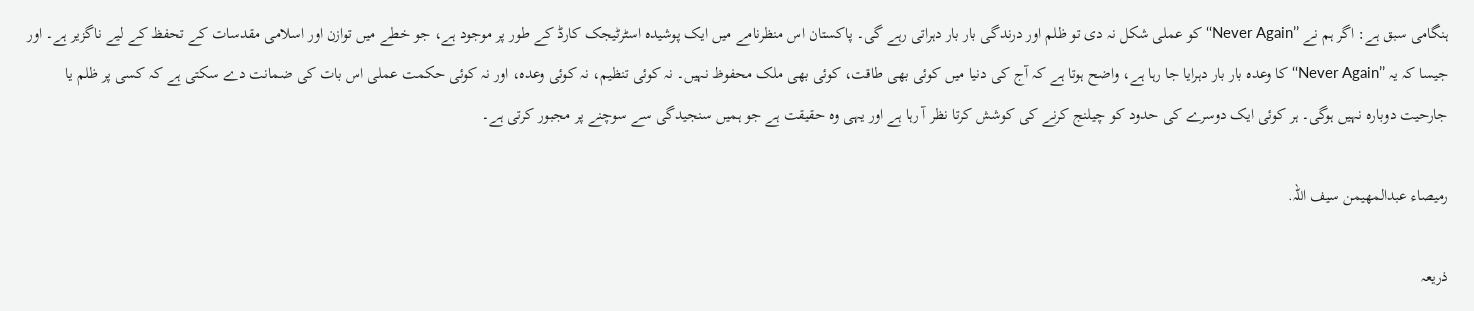ہنگامی سبق ہے: اگر ہم نے ’’Never Again‘‘ کو عملی شکل نہ دی تو ظلم اور درندگی بار بار دہراتی رہے گی۔ پاکستان اس منظرنامے میں ایک پوشیدہ اسٹرٹیجک کارڈ کے طور پر موجود ہے، جو خطے میں توازن اور اسلامی مقدسات کے تحفظ کے لیے ناگزیر ہے۔ اور جیسا کہ یہ ’’Never Again‘‘ کا وعدہ بار بار دہرایا جا رہا ہے، واضح ہوتا ہے کہ آج کی دنیا میں کوئی بھی طاقت، کوئی بھی ملک محفوظ نہیں۔ نہ کوئی تنظیم، نہ کوئی وعدہ، اور نہ کوئی حکمت عملی اس بات کی ضمانت دے سکتی ہے کہ کسی پر ظلم یا جارحیت دوبارہ نہیں ہوگی۔ ہر کوئی ایک دوسرے کی حدود کو چیلنج کرنے کی کوشش کرتا نظر آ رہا ہے اور یہی وہ حقیقت ہے جو ہمیں سنجیدگی سے سوچنے پر مجبور کرتی ہے۔

رمیصاء عبدالمھیمن سیف اللہ.

ذریعہ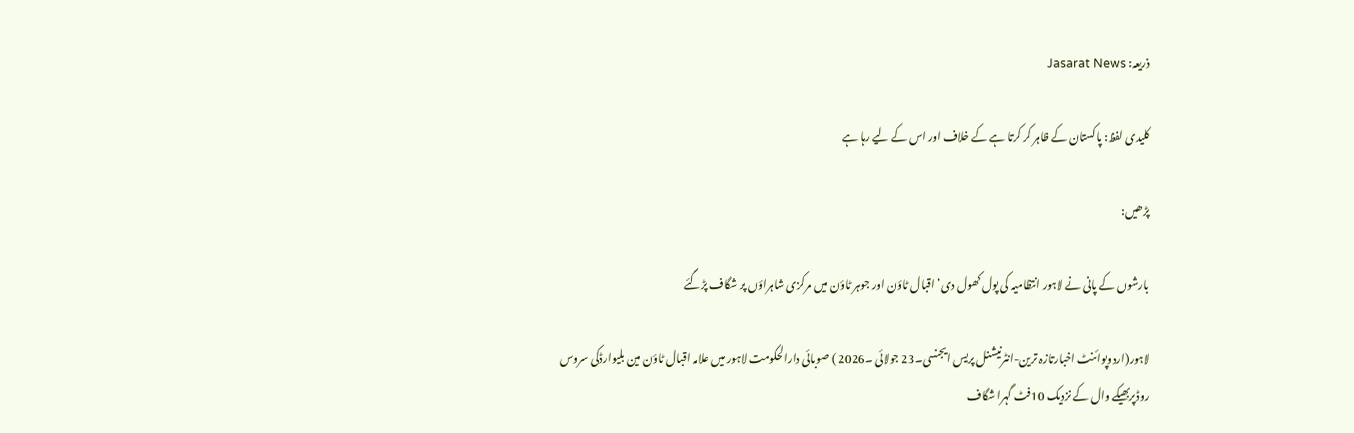ذریعہ: Jasarat News

کلیدی لفظ: پاکستان کے ظاہر کر کرتا ہے کے خلاف اور اس کے لیے رہا ہے

پڑھیں:

بارشوں کے پانی نے لاہور انتظامیہ کی پول کھول دی‘ اقبال ٹاؤن اور جوہر ٹاؤن میں مرکزی شاہراؤں پر شگاف پڑگئے

لاہور(اردوپوائنٹ اخبارتازہ ترین-انٹرنیشنل پریس ایجنسی۔23 جولائی ۔2026 ) صوبائی دارالحکومت لاہور میں علامہ اقبال ٹاؤن مین بلیوارڈکی سروس روڈپربھیکے وال کے نزدیک 10فٹ گہرا شگاف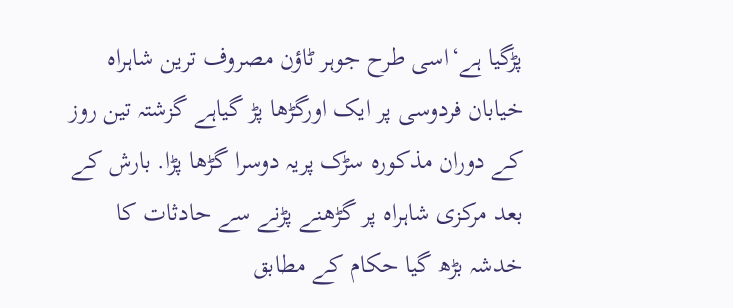پڑگیا ہے‘اسی طرح جوہر ٹاؤن مصروف ترین شاہراہ خیابان فردوسی پر ایک اورگڑھا پڑ گیاہے گزشتہ تین روز کے دوران مذکورہ سڑک پریہ دوسرا گڑھا پڑا. بارش کے بعد مرکزی شاہراہ پر گڑھنے پڑنے سے حادثات کا خدشہ بڑھ گیا حکام کے مطابق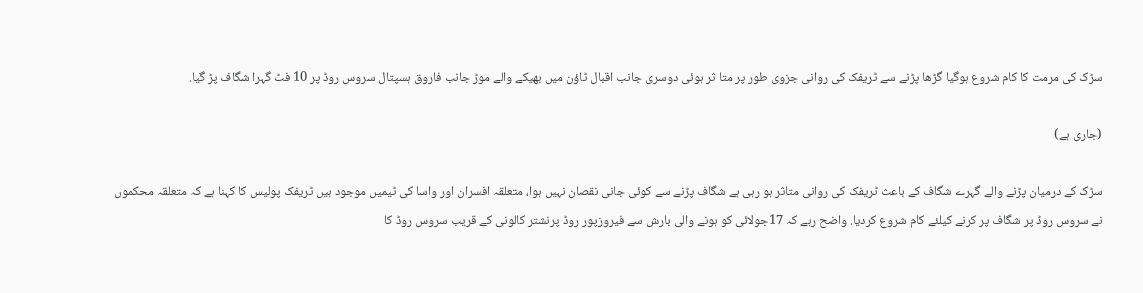سڑک کی مرمت کا کام شروع ہوگیا گڑھا پڑنے سے ٹریفک کی روانی جزوی طور پر متا ثر ہوئی دوسری جانب اقبال ٹاؤن میں بھیکے والے موڑ جانب فاروق ہسپتال سروس روڈ پر 10 فٹ گہرا شگاف پڑ گیا.

(جاری ہے)

سڑک کے درمیان پڑنے والے گہرے شگاف کے باعث ٹریفک کی روانی متاثر ہو رہی ہے شگاف پڑنے سے کوئی جانی نقصان نہیں ہوا، متعلقہ افسران اور واسا کی ٹیمیں موجود ہیں ٹریفک پولیس کا کہنا ہے کہ متعلقہ محکموں نے سروس روڈ پر شگاف پر کرنے کیلئے کام شروع کردیا. واضح رہے کہ 17جولائی کو ہونے والی بارش سے فیروزپور روڈ پرنشتر کالونی کے قریب سروس روڈ کا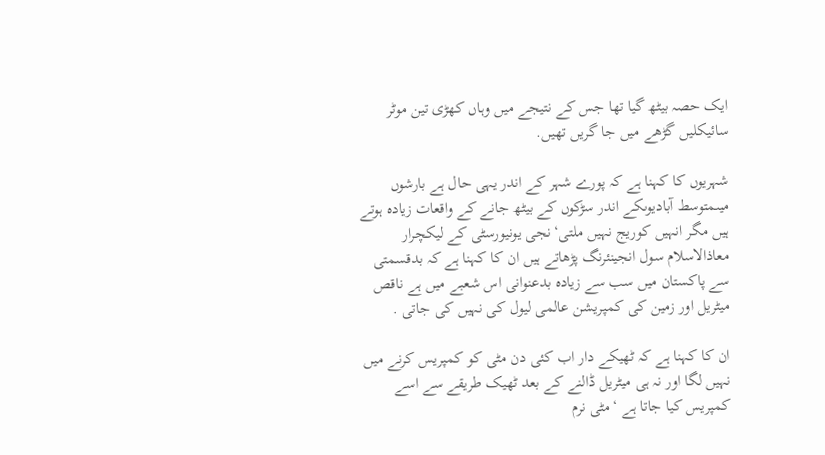ایک حصہ بیٹھ گیا تھا جس کے نتیجے میں وہاں کھڑی تین موٹر سائیکلیں گڑھے میں جا گریں تھیں.

شہریوں کا کہنا ہے کہ پورے شہر کے اندر یہی حال ہے بارشوں میںمتوسط آبادیوںکے اندر سڑکوں کے بیٹھ جانے کے واقعات زیادہ ہوتے ہیں مگر انہیں کوریج نہیں ملتی‘نجی یونیورسٹی کے لیکچرار معاذالاسلام سول انجینئرنگ پڑھاتے ہیں ان کا کہنا ہے کہ بدقسمتی سے پاکستان میں سب سے زیادہ بدعنوانی اس شعبے میں ہے ناقص میٹریل اور زمین کی کمپریشن عالمی لیول کی نہیں کی جاتی .

ان کا کہنا ہے کہ ٹھیکے دار اب کئی دن مٹی کو کمپریس کرنے میں نہیں لگا اور نہ ہی میٹریل ڈالنے کے بعد ٹھیک طریقے سے اسے کمپریس کیا جاتا ہے ‘مٹی نرم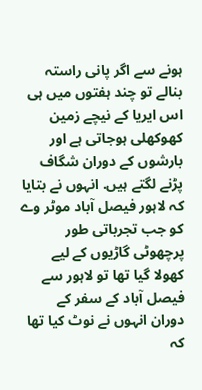ہونے سے اگر پانی راستہ بنالے تو چند ہفتوں میں ہی اس ایریا کے نیچے زمین کھوکھلی ہوجاتی ہے اور بارشوں کے دوران شگاف پڑنے لگتے ہیں. انہوں نے بتایا کہ لاہور فیصل آباد موٹر وے کو جب تجرباتی طور پرچھوٹی گاڑیوں کے لیے کھولا گیا تھا تو لاہور سے فیصل آباد کے سفر کے دوران انہوں نے نوٹ کیا تھا کہ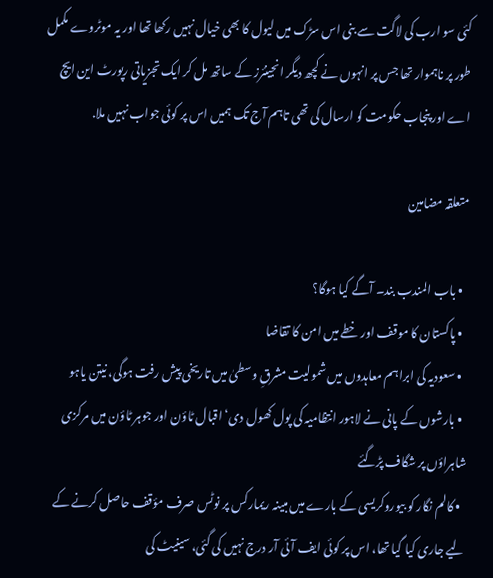کئی سو ارب کی لاگت سے بنی اس سڑک میں لیول کا بھی خیال نہیں رکھا تھا اور یہ موٹروے مکمل طور پر ناہموار تھا جس پر انہوں نے کچھ دیگر انجینئرز کے ساتھ مل کر ایک تجزیاتی رپورٹ این ایچ اے اور پنجاب حکومت کو ارسال کی تھی تاہم آج تک ہمیں اس پر کوئی جواب نہیں ملا.

متعلقہ مضامین

  • باب المندب بند۔ آگے کیا ہوگا؟
  • پاکستان کا موقف اور خطے میں امن کا تقاضا
  • سعودیہ کی ابراہم معاہدوں میں شمولیت مشرقِ وسطیٰ میں تاریخی پیش رفت ہوگی، نیتن یاہو
  • بارشوں کے پانی نے لاہور انتظامیہ کی پول کھول دی‘ اقبال ٹاؤن اور جوہر ٹاؤن میں مرکزی شاہراؤں پر شگاف پڑگئے
  • کالم نگار کو بیوروکریسی کے بارے میں مبینہ ریمارکس پر نوٹس صرف مؤقف حاصل کرنے کے لیے جاری کیا گیا تھا، اس پر کوئی ایف آئی آر درج نہیں کی گئی، سینیٹ کی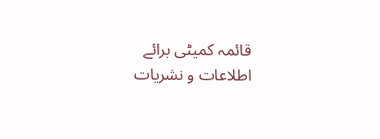قائمہ کمیٹی برائے اطلاعات و نشریات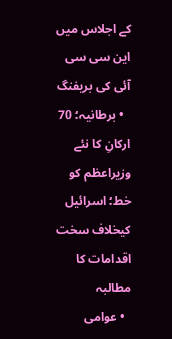کے اجلاس میں این سی سی آئی کی بریفنگ
  • برطانیہ؛ 70 ارکانِ کا نئے وزیراعظم کو خط؛ اسرائیل کیخلاف سخت اقدامات کا مطالبہ
  • عوامی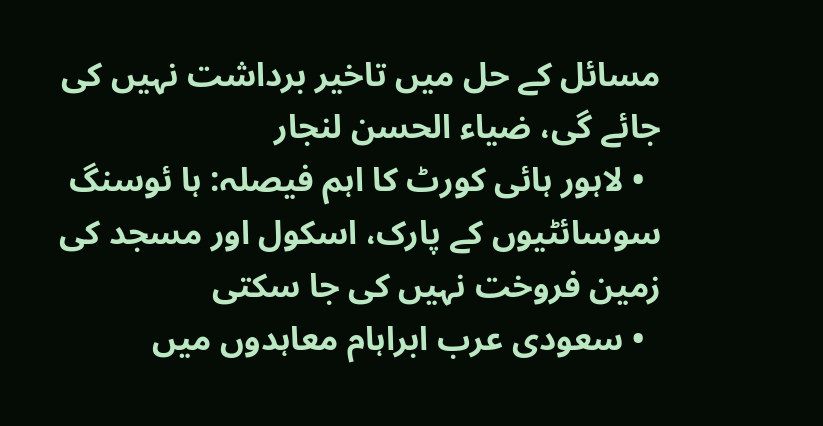مسائل کے حل میں تاخیر برداشت نہیں کی جائے گی، ضیاء الحسن لنجار
  • لاہور ہائی کورٹ کا اہم فیصلہ: ہا ئوسنگ سوسائٹیوں کے پارک، اسکول اور مسجد کی زمین فروخت نہیں کی جا سکتی
  • سعودی عرب ابراہام معاہدوں میں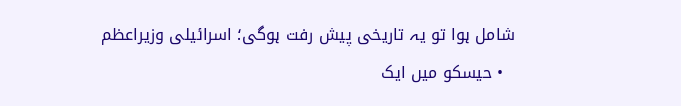شامل ہوا تو یہ تاریخی پیش رفت ہوگی؛ اسرائیلی وزیراعظم
  • حیسکو میں ایک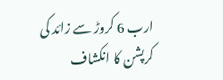ارب 6 کروڑ سے زائد کی کرپشن کا انکشاف